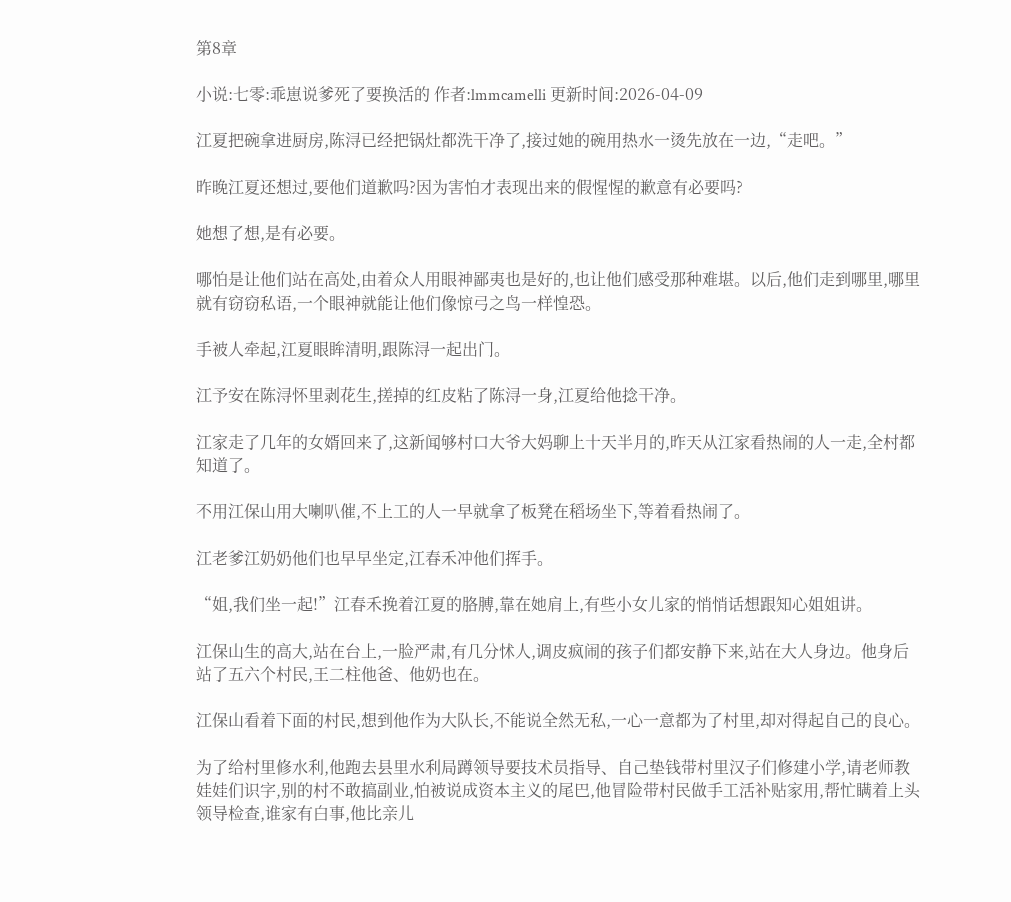第8章

小说:七零:乖崽说爹死了要换活的 作者:lmmcamelli 更新时间:2026-04-09

江夏把碗拿进厨房,陈浔已经把锅灶都洗干净了,接过她的碗用热水一烫先放在一边,“走吧。”

昨晚江夏还想过,要他们道歉吗?因为害怕才表现出来的假惺惺的歉意有必要吗?

她想了想,是有必要。

哪怕是让他们站在高处,由着众人用眼神鄙夷也是好的,也让他们感受那种难堪。以后,他们走到哪里,哪里就有窃窃私语,一个眼神就能让他们像惊弓之鸟一样惶恐。

手被人牵起,江夏眼眸清明,跟陈浔一起出门。

江予安在陈浔怀里剥花生,搓掉的红皮粘了陈浔一身,江夏给他捻干净。

江家走了几年的女婿回来了,这新闻够村口大爷大妈聊上十天半月的,昨天从江家看热闹的人一走,全村都知道了。

不用江保山用大喇叭催,不上工的人一早就拿了板凳在稻场坐下,等着看热闹了。

江老爹江奶奶他们也早早坐定,江春禾冲他们挥手。

“姐,我们坐一起!”江春禾挽着江夏的胳膊,靠在她肩上,有些小女儿家的悄悄话想跟知心姐姐讲。

江保山生的高大,站在台上,一脸严肃,有几分怵人,调皮疯闹的孩子们都安静下来,站在大人身边。他身后站了五六个村民,王二柱他爸、他奶也在。

江保山看着下面的村民,想到他作为大队长,不能说全然无私,一心一意都为了村里,却对得起自己的良心。

为了给村里修水利,他跑去县里水利局蹲领导要技术员指导、自己垫钱带村里汉子们修建小学,请老师教娃娃们识字,别的村不敢搞副业,怕被说成资本主义的尾巴,他冒险带村民做手工活补贴家用,帮忙瞒着上头领导检查,谁家有白事,他比亲儿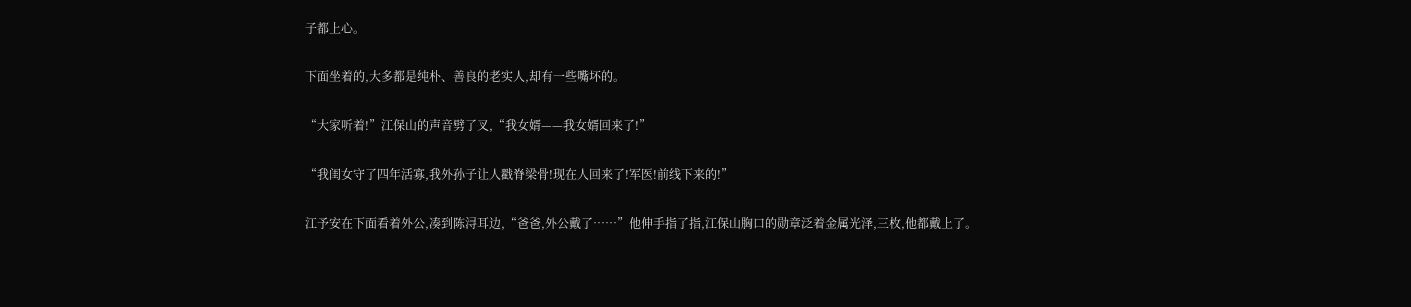子都上心。

下面坐着的,大多都是纯朴、善良的老实人,却有一些嘴坏的。

“大家听着!”江保山的声音劈了叉,“我女婿——我女婿回来了!”

“我闺女守了四年活寡,我外孙子让人戳脊梁骨!现在人回来了!军医!前线下来的!”

江予安在下面看着外公,凑到陈浔耳边,“爸爸,外公戴了……”他伸手指了指,江保山胸口的勋章泛着金属光泽,三枚,他都戴上了。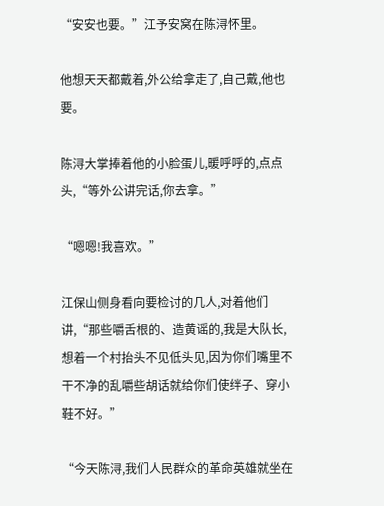“安安也要。”江予安窝在陈浔怀里。

他想天天都戴着,外公给拿走了,自己戴,他也要。

陈浔大掌捧着他的小脸蛋儿,暖呼呼的,点点头,“等外公讲完话,你去拿。”

“嗯嗯!我喜欢。”

江保山侧身看向要检讨的几人,对着他们讲,“那些嚼舌根的、造黄谣的,我是大队长,想着一个村抬头不见低头见,因为你们嘴里不干不净的乱嚼些胡话就给你们使绊子、穿小鞋不好。”

“今天陈浔,我们人民群众的革命英雄就坐在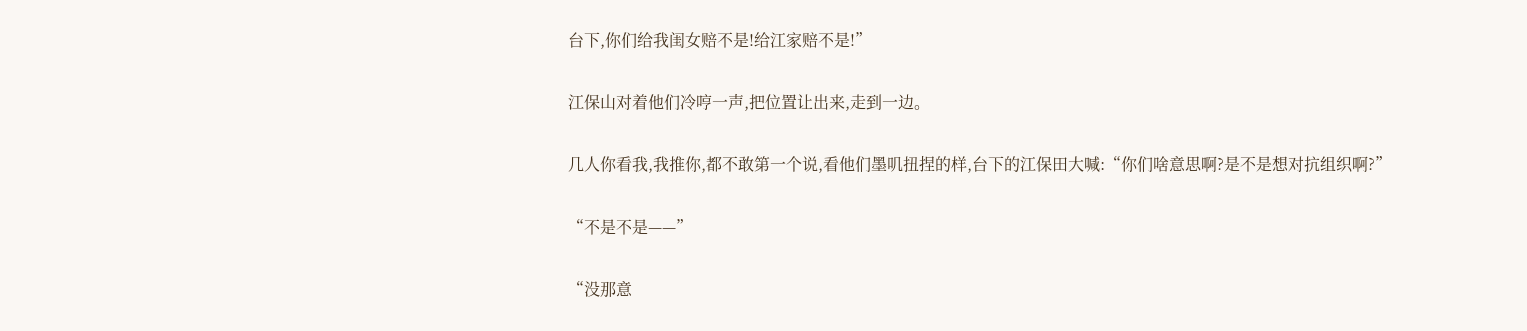台下,你们给我闺女赔不是!给江家赔不是!”

江保山对着他们冷哼一声,把位置让出来,走到一边。

几人你看我,我推你,都不敢第一个说,看他们墨叽扭捏的样,台下的江保田大喊:“你们啥意思啊?是不是想对抗组织啊?”

“不是不是——”

“没那意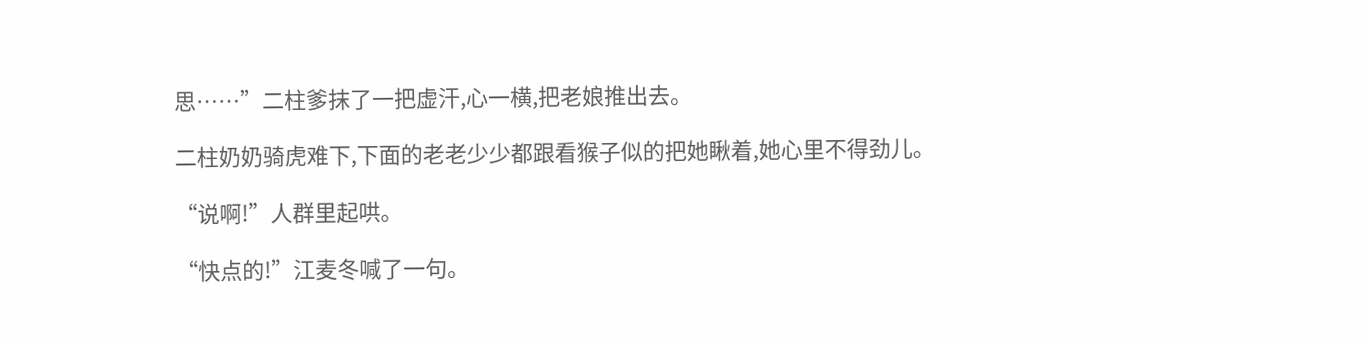思……”二柱爹抹了一把虚汗,心一横,把老娘推出去。

二柱奶奶骑虎难下,下面的老老少少都跟看猴子似的把她瞅着,她心里不得劲儿。

“说啊!”人群里起哄。

“快点的!”江麦冬喊了一句。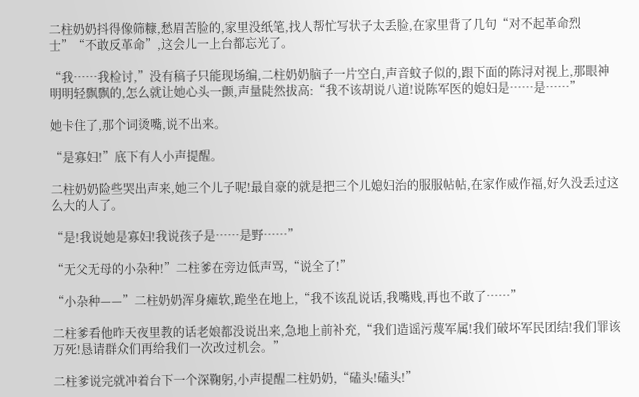二柱奶奶抖得像筛糠,愁眉苦脸的,家里没纸笔,找人帮忙写状子太丢脸,在家里背了几句“对不起革命烈士”“不敢反革命”,这会儿一上台都忘光了。

“我……我检讨,”没有稿子只能现场编,二柱奶奶脑子一片空白,声音蚊子似的,跟下面的陈浔对视上,那眼神明明轻飘飘的,怎么就让她心头一颤,声量陡然拔高:“我不该胡说八道!说陈军医的媳妇是……是……”

她卡住了,那个词烫嘴,说不出来。

“是寡妇!”底下有人小声提醒。

二柱奶奶险些哭出声来,她三个儿子呢!最自豪的就是把三个儿媳妇治的服服帖帖,在家作威作福,好久没丢过这么大的人了。

“是!我说她是寡妇!我说孩子是……是野……”

“无父无母的小杂种!”二柱爹在旁边低声骂,“说全了!”

“小杂种——”二柱奶奶浑身瘫软,跪坐在地上,“我不该乱说话,我嘴贱,再也不敢了……”

二柱爹看他昨天夜里教的话老娘都没说出来,急地上前补充,“我们造谣污蔑军属!我们破坏军民团结!我们罪该万死!恳请群众们再给我们一次改过机会。”

二柱爹说完就冲着台下一个深鞠躬,小声提醒二柱奶奶,“磕头!磕头!”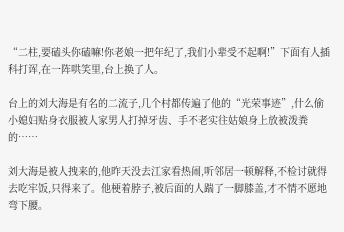“二柱,要磕头你磕嘛!你老娘一把年纪了,我们小辈受不起啊!”下面有人插科打诨,在一阵哄笑里,台上换了人。

台上的刘大海是有名的二流子,几个村都传遍了他的“光荣事迹”,什么偷小媳妇贴身衣服被人家男人打掉牙齿、手不老实往姑娘身上放被泼粪的……

刘大海是被人拽来的,他昨天没去江家看热闹,听邻居一顿解释,不检讨就得去吃牢饭,只得来了。他梗着脖子,被后面的人踹了一脚膝盖,才不情不愿地弯下腰。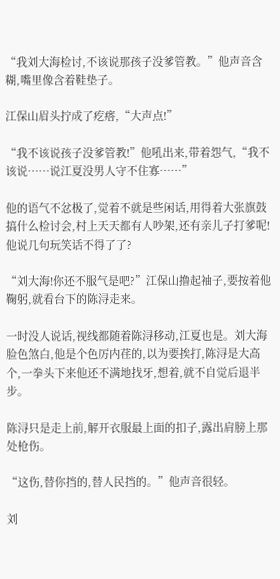“我刘大海检讨,不该说那孩子没爹管教。”他声音含糊,嘴里像含着鞋垫子。

江保山眉头拧成了疙瘩,“大声点!”

“我不该说孩子没爹管教!”他吼出来,带着怨气,“我不该说……说江夏没男人守不住寡……”

他的语气不忿极了,觉着不就是些闲话,用得着大张旗鼓搞什么检讨会,村上天天都有人吵架,还有亲儿子打爹呢!他说几句玩笑话不得了了?

“刘大海!你还不服气是吧?”江保山撸起袖子,要按着他鞠躬,就看台下的陈浔走来。

一时没人说话,视线都随着陈浔移动,江夏也是。刘大海脸色煞白,他是个色厉内荏的,以为要挨打,陈浔是大高个,一拳头下来他还不满地找牙,想着,就不自觉后退半步。

陈浔只是走上前,解开衣服最上面的扣子,露出肩膀上那处枪伤。

“这伤,替你挡的,替人民挡的。”他声音很轻。

刘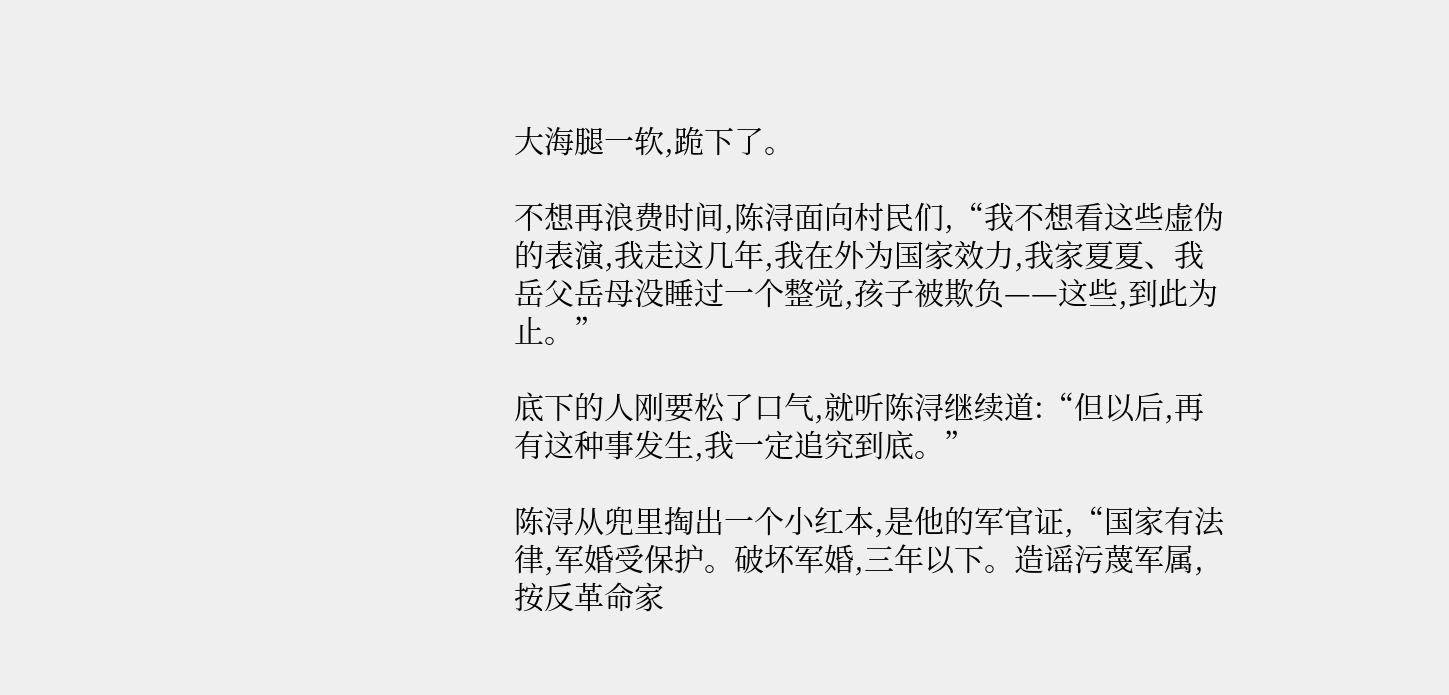大海腿一软,跪下了。

不想再浪费时间,陈浔面向村民们,“我不想看这些虚伪的表演,我走这几年,我在外为国家效力,我家夏夏、我岳父岳母没睡过一个整觉,孩子被欺负——这些,到此为止。”

底下的人刚要松了口气,就听陈浔继续道:“但以后,再有这种事发生,我一定追究到底。”

陈浔从兜里掏出一个小红本,是他的军官证,“国家有法律,军婚受保护。破坏军婚,三年以下。造谣污蔑军属,按反革命家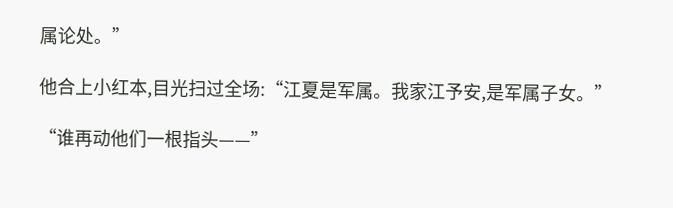属论处。”

他合上小红本,目光扫过全场:“江夏是军属。我家江予安,是军属子女。”

“谁再动他们一根指头——”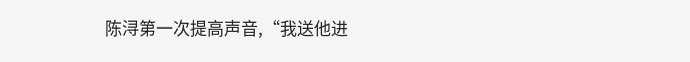陈浔第一次提高声音,“我送他进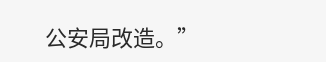公安局改造。”